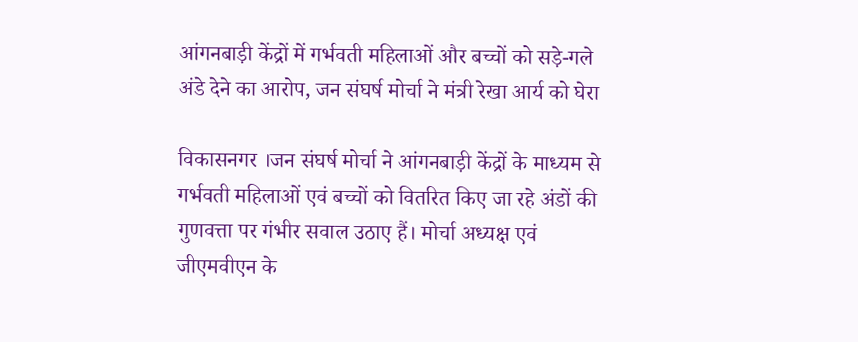आंगनबाड़ी केंद्रों में गर्भवती महिलाओं और बच्चों को सड़े-गले अंडे देने का आरोप, जन संघर्ष मोर्चा ने मंत्री रेखा आर्य को घेरा

विकासनगर ।जन संघर्ष मोर्चा ने आंगनबाड़ी केंद्रों के माध्यम से गर्भवती महिलाओं एवं बच्चों को वितरित किए जा रहे अंडों की गुणवत्ता पर गंभीर सवाल उठाए हैं। मोर्चा अध्यक्ष एवं जीएमवीएन के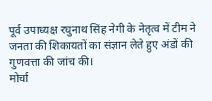पूर्व उपाध्यक्ष रघुनाथ सिंह नेगी के नेतृत्व में टीम ने जनता की शिकायतों का संज्ञान लेते हुए अंडों की गुणवत्ता की जांच की।
मोर्चा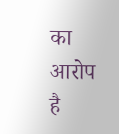का आरोप है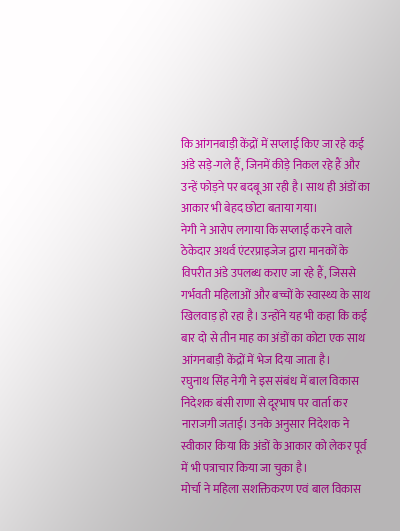कि आंगनबाड़ी केंद्रों में सप्लाई किए जा रहे कई अंडे सड़े-गले हैं, जिनमें कीड़े निकल रहे हैं और उन्हें फोड़ने पर बदबू आ रही है। साथ ही अंडों का आकार भी बेहद छोटा बताया गया।
नेगी ने आरोप लगाया कि सप्लाई करने वाले ठेकेदार अथर्व एंटरप्राइजेज द्वारा मानकों के विपरीत अंडे उपलब्ध कराए जा रहे हैं, जिससे गर्भवती महिलाओं और बच्चों के स्वास्थ्य के साथ खिलवाड़ हो रहा है। उन्होंने यह भी कहा कि कई बार दो से तीन माह का अंडों का कोटा एक साथ आंगनबाड़ी केंद्रों में भेज दिया जाता है।
रघुनाथ सिंह नेगी ने इस संबंध में बाल विकास निदेशक बंसी राणा से दूरभाष पर वार्ता कर नाराजगी जताई। उनके अनुसार निदेशक ने स्वीकार किया कि अंडों के आकार को लेकर पूर्व में भी पत्राचार किया जा चुका है।
मोर्चा ने महिला सशक्तिकरण एवं बाल विकास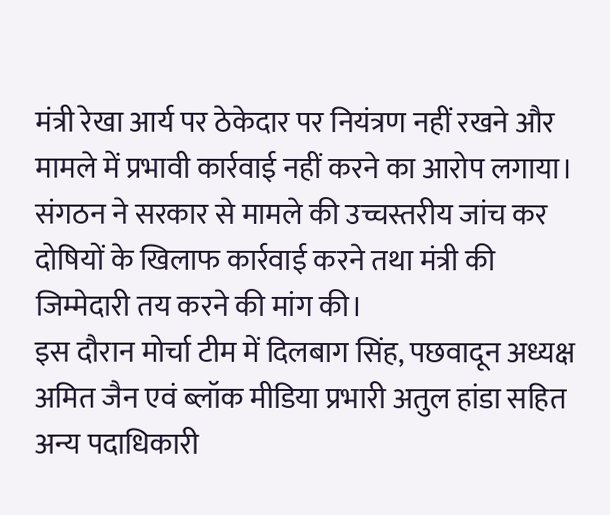मंत्री रेखा आर्य पर ठेकेदार पर नियंत्रण नहीं रखने और मामले में प्रभावी कार्रवाई नहीं करने का आरोप लगाया। संगठन ने सरकार से मामले की उच्चस्तरीय जांच कर दोषियों के खिलाफ कार्रवाई करने तथा मंत्री की जिम्मेदारी तय करने की मांग की।
इस दौरान मोर्चा टीम में दिलबाग सिंह, पछवादून अध्यक्ष अमित जैन एवं ब्लॉक मीडिया प्रभारी अतुल हांडा सहित अन्य पदाधिकारी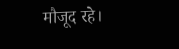मौजूद रहे।